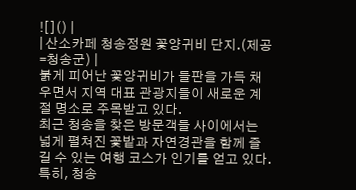![]() |
| 산소카페 청송정원 꽃양귀비 단지.(제공=청송군) |
붉게 피어난 꽃양귀비가 들판을 가득 채우면서 지역 대표 관광지들이 새로운 계절 명소로 주목받고 있다.
최근 청송을 찾은 방문객들 사이에서는 넓게 펼쳐진 꽃밭과 자연경관을 함께 즐길 수 있는 여행 코스가 인기를 얻고 있다.
특히, 청송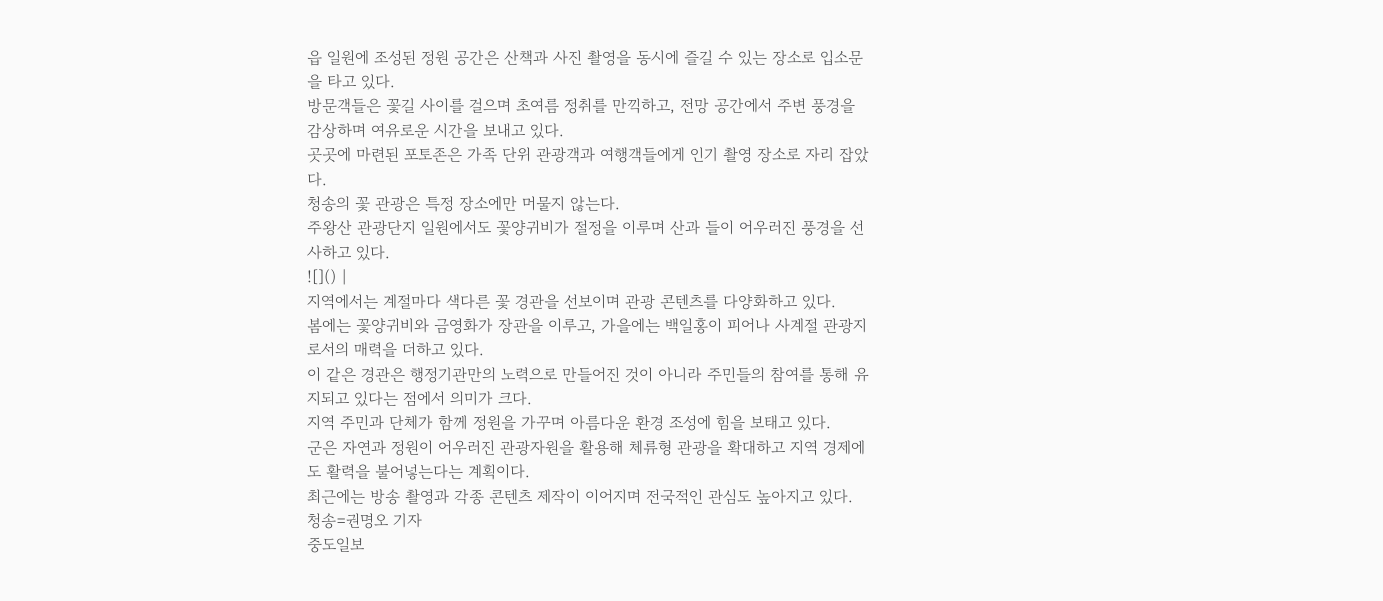읍 일원에 조성된 정원 공간은 산책과 사진 촬영을 동시에 즐길 수 있는 장소로 입소문을 타고 있다.
방문객들은 꽃길 사이를 걸으며 초여름 정취를 만끽하고, 전망 공간에서 주변 풍경을 감상하며 여유로운 시간을 보내고 있다.
곳곳에 마련된 포토존은 가족 단위 관광객과 여행객들에게 인기 촬영 장소로 자리 잡았다.
청송의 꽃 관광은 특정 장소에만 머물지 않는다.
주왕산 관광단지 일원에서도 꽃양귀비가 절정을 이루며 산과 들이 어우러진 풍경을 선사하고 있다.
![]() |
지역에서는 계절마다 색다른 꽃 경관을 선보이며 관광 콘텐츠를 다양화하고 있다.
봄에는 꽃양귀비와 금영화가 장관을 이루고, 가을에는 백일홍이 피어나 사계절 관광지로서의 매력을 더하고 있다.
이 같은 경관은 행정기관만의 노력으로 만들어진 것이 아니라 주민들의 참여를 통해 유지되고 있다는 점에서 의미가 크다.
지역 주민과 단체가 함께 정원을 가꾸며 아름다운 환경 조성에 힘을 보태고 있다.
군은 자연과 정원이 어우러진 관광자원을 활용해 체류형 관광을 확대하고 지역 경제에도 활력을 불어넣는다는 계획이다.
최근에는 방송 촬영과 각종 콘텐츠 제작이 이어지며 전국적인 관심도 높아지고 있다.
청송=권명오 기자
중도일보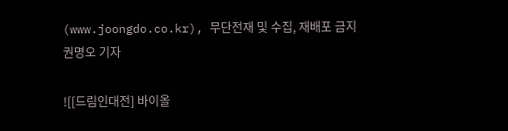(www.joongdo.co.kr), 무단전재 및 수집, 재배포 금지
권명오 기자

![[드림인대전] 바이올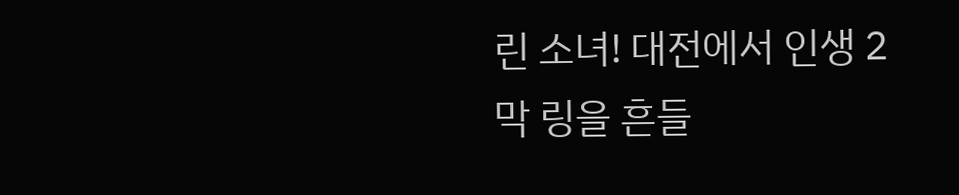린 소녀! 대전에서 인생 2막 링을 흔들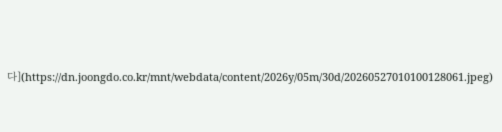다](https://dn.joongdo.co.kr/mnt/webdata/content/2026y/05m/30d/20260527010100128061.jpeg)